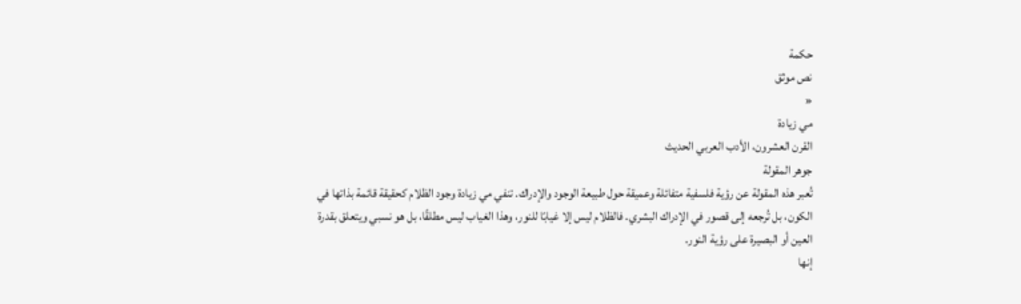حكمة
نص موثق
«
مي زيادة
القرن العشرون، الأدب العربي الحديث
جوهر المقولة
تُعبر هذه المقولة عن رؤية فلسفية متفائلة وعميقة حول طبيعة الوجود والإدراك. تنفي مي زيادة وجود الظلام كحقيقة قائمة بذاتها في الكون، بل تُرجعه إلى قصور في الإدراك البشري. فالظلام ليس إلا غيابًا للنور، وهذا الغياب ليس مطلقًا، بل هو نسبي ويتعلق بقدرة العين أو البصيرة على رؤية النور.
إنها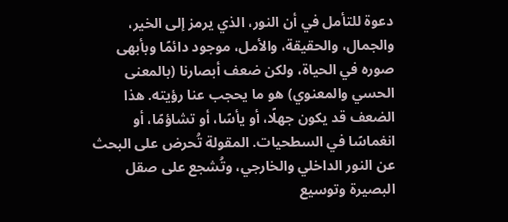دعوة للتأمل في أن النور، الذي يرمز إلى الخير، والجمال، والحقيقة، والأمل، موجود دائمًا وبأبهى صوره في الحياة، ولكن ضعف أبصارنا (بالمعنى الحسي والمعنوي) هو ما يحجب عنا رؤيته. هذا الضعف قد يكون جهلًا، أو يأسًا، أو تشاؤمًا، أو انغماسًا في السطحيات. المقولة تُحرض على البحث عن النور الداخلي والخارجي، وتُشجع على صقل البصيرة وتوسيع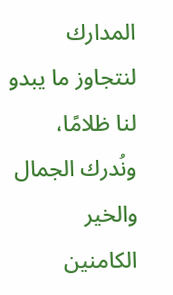المدارك لنتجاوز ما يبدو لنا ظلامًا، ونُدرك الجمال والخير الكامنين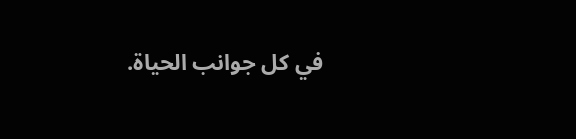في كل جوانب الحياة.